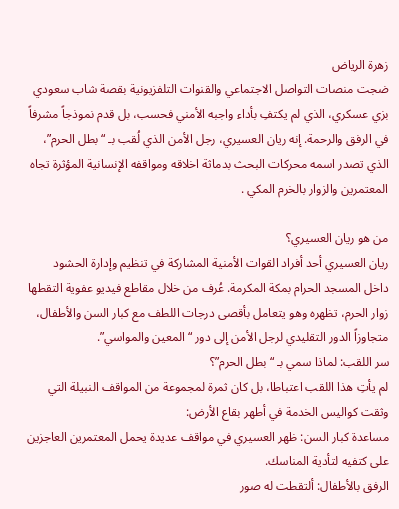زهرة الرياض
ضجت منصات التواصل الاجتماعي والقنوات التلفزيونية بقصة شاب سعودي بزي عسكري، الذي لم يكتفِ بأداء واجبه الأمني فحسب، بل قدم نموذجاً مشرفاً في الرفق والرحمة. إنه ريان العسيري، رجل الأمن الذي لُقب بـ “بطل الحرم”، الذي تصدر اسمه محركات البحث بدماثة اخلاقه ومواقفه الإنسانية المؤثرة تجاه المعتمرين والزوار بالخرم المكي .

من هو ريان العسيري؟
ريان العسيري أحد أفراد القوات الأمنية المشاركة في تنظيم وإدارة الحشود داخل المسجد الحرام بمكة المكرمة. عُرف من خلال مقاطع فيديو عفوية التقطها زوار الحرم، تظهره وهو يتعامل بأقصى درجات اللطف مع كبار السن والأطفال، متجاوزاً الدور التقليدي لرجل الأمن إلى دور “المعين والمواسي”.
سر اللقب: لماذا سمي بـ “بطل الحرم”؟
لم يأتِ هذا اللقب اعتباطا، بل كان ثمرة لمجموعة من المواقف النبيلة التي وثقت كواليس الخدمة في أطهر بقاع الأرض:
مساعدة كبار السن: ظهر العسيري في مواقف عديدة يحمل المعتمرين العاجزين على كتفيه لتأدية المناسك.
الرفق بالأطفال: ألتقطت له صور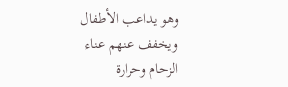وهو يداعب الأطفال ويخفف عنهم عناء الزحام وحرارة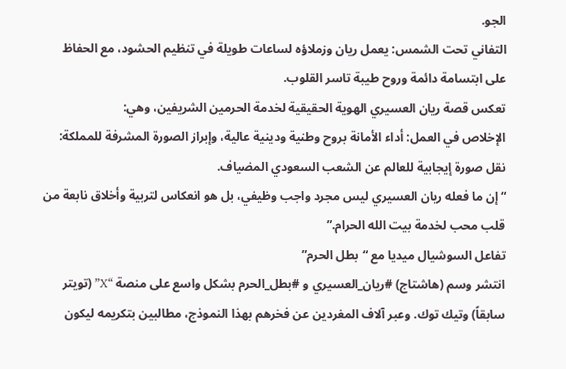الجو.
التفاني تحت الشمس: يعمل ريان وزملاؤه لساعات طويلة في تنظيم الحشود، مع الحفاظ على ابتسامة دائمة وروح طيبة تاسر القلوب.
تعكس قصة ريان العسيري الهوية الحقيقية لخدمة الحرمين الشريفين، وهي:
الإخلاص في العمل: أداء الأمانة بروح وطنية ودينية عالية، وإبراز الصورة المشرفة للمملكة: نقل صورة إيجابية للعالم عن الشعب السعودي المضياف.
“إن ما فعله ريان العسيري ليس مجرد واجب وظيفي، بل هو انعكاس لتربية وأخلاق نابعة من قلب محب لخدمة بيت الله الحرام.”
تفاعل السوشيال ميديا مع “بطل الحرم”
انتشر وسم (هاشتاج) #ريان_العسيري و #بطل_الحرم بشكل واسع على منصة “X” (تويتر سابقاً) وتيك توك. وعبر آلاف المغردين عن فخرهم بهذا النموذج، مطالبين بتكريمه ليكون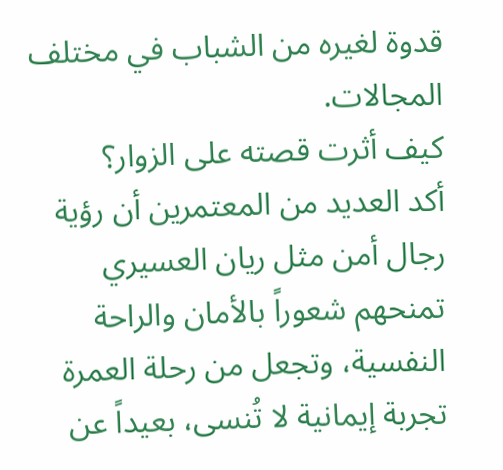قدوة لغيره من الشباب في مختلف المجالات.
كيف أثرت قصته على الزوار؟
أكد العديد من المعتمرين أن رؤية رجال أمن مثل ريان العسيري تمنحهم شعوراً بالأمان والراحة النفسية، وتجعل من رحلة العمرة تجربة إيمانية لا تُنسى، بعيداً عن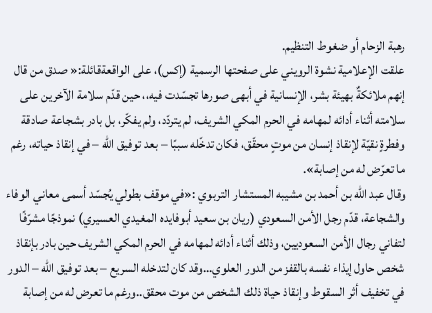رهبة الزحام أو ضغوط التنظيم.
علقت الإعلامية نشوة الرويني على صفحتها الرسمية (إكس)، على الواقعةقائلة:« صدق من قال إنهم ملائكةٌ بهيئة بشر، الإنسانية في أبهى صورها تجسّدت فيه،، حين قدّم سلامة الآخرين على سلامته أثناء أدائه لمهامه في الحرم المكي الشريف، لم يتردّد، ولم يفكّر، بل بادر بشجاعة صادقة وفطرةٍ نقيّة لإنقاذ إنسان من موتٍ محقّق، فكان تدخّله سببًا – بعد توفيق الله – في إنقاذ حياته، رغم ما تعرّض له من إصابة».
وقال عبد الله بن أحمد بن مشيبه المستشار التربوي :«في موقف بطولي يُجسّد أسمى معاني الوفاء والشجاعة، قدّم رجل الأمن السعودي (ريان بن سعيد أبوفايده المغيدي العسيري) نموذجًا مشرّفًا لتفاني رجال الأمن السعوديين، وذلك أثناء أدائه لمهامه في الحرم المكي الشريف حين بادر بإنقاذ شخص حاول إيذاء نفسه بالقفز من الدور العلوي…وقد كان لتدخله السريع – بعد توفيق الله – الدور في تخفيف أثر السقوط وإنقاذ حياة ذلك الشخص من موت محقق..ورغم ما تعرض له من إصابة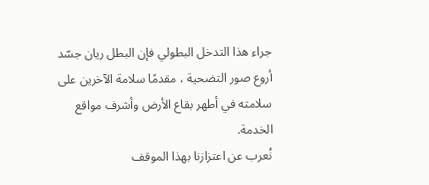جراء هذا التدخل البطولي فإن البطل ريان جسّد أروع صور التضحية ، مقدمًا سلامة الآخرين على سلامته في أطهر بقاع الأرض وأشرف مواقع الخدمة.
نُعرب عن اعتزازنا بهذا الموقف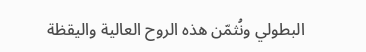البطولي ونُثمّن هذه الروح العالية واليقظة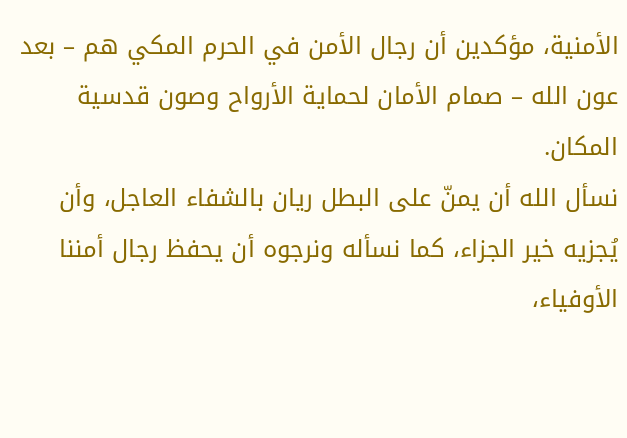الأمنية، مؤكدين أن رجال الأمن في الحرم المكي هم – بعد عون الله – صمام الأمان لحماية الأرواح وصون قدسية المكان.
نسأل الله أن يمنّ على البطل ريان بالشفاء العاجل، وأن يُجزيه خير الجزاء، كما نسأله ونرجوه أن يحفظ رجال أمننا الأوفياء،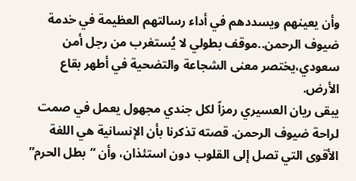وأن يعينهم ويسددهم في أداء رسالتهم العظيمة في خدمة ضيوف الرحمن..موقف بطولي لا يُستغرب من رجل أمن سعودي،يختصر معنى الشجاعة والتضحية في أطهر بقاع الأرض.
يبقى ريان العسيري رمزاً لكل جندي مجهول يعمل في صمت لراحة ضيوف الرحمن. قصته تذكرنا بأن الإنسانية هي اللغة الأقوى التي تصل إلى القلوب دون استئذان، وأن “بطل الحرم”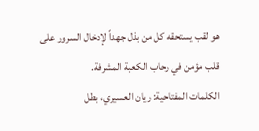هو لقب يستحقه كل من بذل جهداً لإدخال السرور على قلب مؤمن في رحاب الكعبة المشرفة.
الكلمات المفتاحية: ريان العسيري، بطل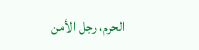الحرم، رجل الأمن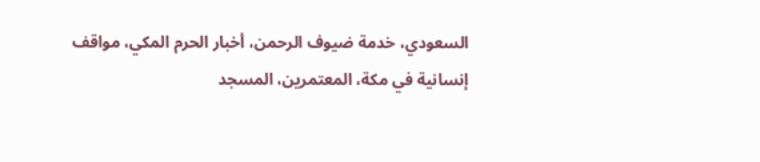السعودي، خدمة ضيوف الرحمن، أخبار الحرم المكي، مواقف إنسانية في مكة، المعتمرين، المسجد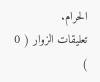الحرام.
تعليقات الزوار ( 0 )